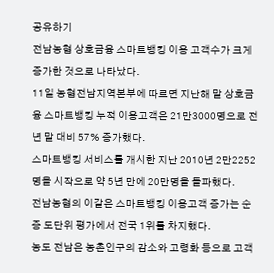공유하기
전남농협 상호금융 스마트뱅킹 이용 고객수가 크게 증가한 것으로 나타났다.
11일 농협전남지역본부에 따르면 지난해 말 상호금융 스마트뱅킹 누적 이용고객은 21만3000명으로 전년 말 대비 57% 증가했다.
스마트뱅킹 서비스를 개시한 지난 2010년 2만2252명을 시작으로 약 5년 만에 20만명을 돌파했다.
전남농협의 이같은 스마트뱅킹 이용고객 증가는 순증 도단위 평가에서 전국 1위를 차지했다.
농도 전남은 농촌인구의 감소와 고령화 등으로 고객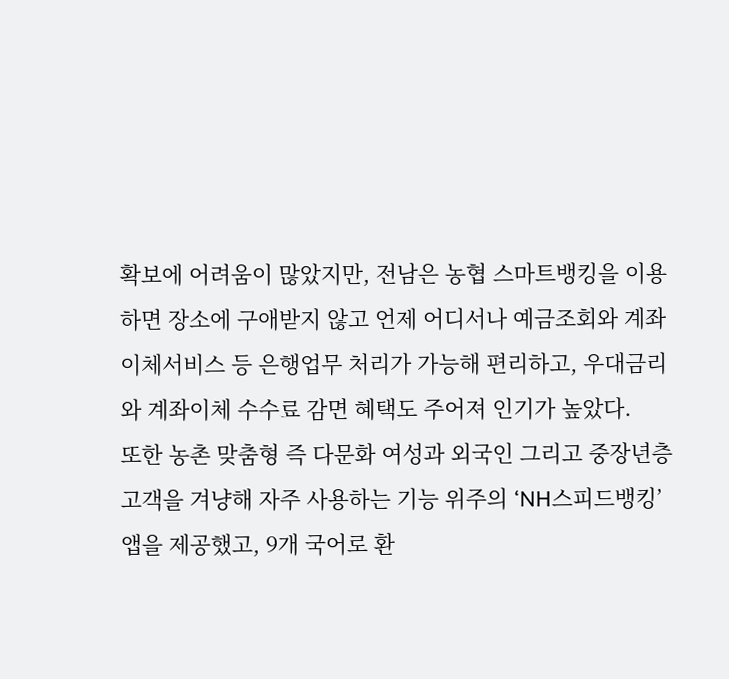확보에 어려움이 많았지만, 전남은 농협 스마트뱅킹을 이용하면 장소에 구애받지 않고 언제 어디서나 예금조회와 계좌이체서비스 등 은행업무 처리가 가능해 편리하고, 우대금리와 계좌이체 수수료 감면 혜택도 주어져 인기가 높았다.
또한 농촌 맞춤형 즉 다문화 여성과 외국인 그리고 중장년층 고객을 겨냥해 자주 사용하는 기능 위주의 ‘NH스피드뱅킹’앱을 제공했고, 9개 국어로 환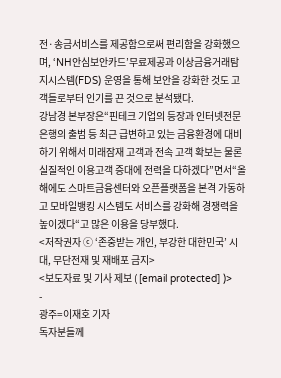전·송금서비스를 제공함으로써 편리함을 강화했으며, ‘NH안심보안카드’무료제공과 이상금융거래탐지시스템(FDS) 운영을 통해 보안을 강화한 것도 고객들로부터 인기를 끈 것으로 분석됐다.
강남경 본부장은“핀테크 기업의 등장과 인터넷전문은행의 출범 등 최근 급변하고 있는 금융환경에 대비하기 위해서 미래잠재 고객과 전속 고객 확보는 물론 실질적인 이용고객 증대에 전력을 다하겠다”면서“올해에도 스마트금융센터와 오픈플랫폼을 본격 가동하고 모바일뱅킹 시스템도 서비스를 강화해 경쟁력을 높이겠다“고 많은 이용을 당부했다.
<저작권자 ⓒ ‘존중받는 개인, 부강한 대한민국’ 시대, 무단전재 및 재배포 금지>
<보도자료 및 기사 제보 ( [email protected] )>
-
광주=이재호 기자
독자분들께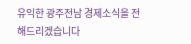유익한 광주전남 경제소식을 전해드리겠습니다